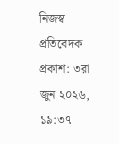নিজস্ব প্রতিবেদক
প্রকাশ: ৩রা জুন ২০২৬, ১৯:৩৭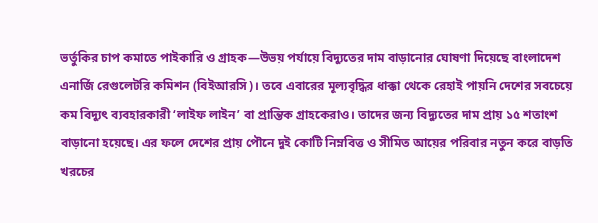ভর্তুকির চাপ কমাতে পাইকারি ও গ্রাহক—উভয় পর্যায়ে বিদ্যুতের দাম বাড়ানোর ঘোষণা দিয়েছে বাংলাদেশ এনার্জি রেগুলেটরি কমিশন (বিইআরসি)। তবে এবারের মূল্যবৃদ্ধির ধাক্কা থেকে রেহাই পায়নি দেশের সবচেয়ে কম বিদ্যুৎ ব্যবহারকারী ‘লাইফ লাইন’ বা প্রান্তিক গ্রাহকেরাও। তাদের জন্য বিদ্যুতের দাম প্রায় ১৫ শতাংশ বাড়ানো হয়েছে। এর ফলে দেশের প্রায় পৌনে দুই কোটি নিম্নবিত্ত ও সীমিত আয়ের পরিবার নতুন করে বাড়তি খরচের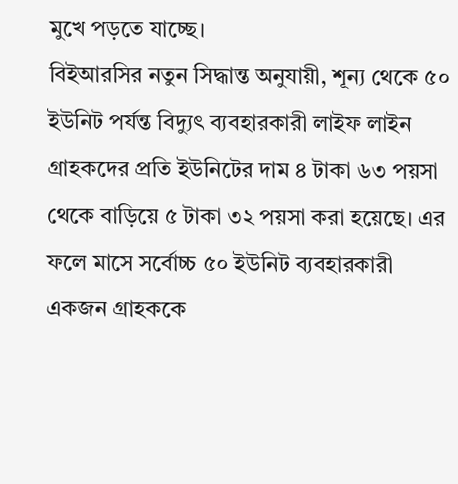মুখে পড়তে যাচ্ছে।
বিইআরসির নতুন সিদ্ধান্ত অনুযায়ী, শূন্য থেকে ৫০ ইউনিট পর্যন্ত বিদ্যুৎ ব্যবহারকারী লাইফ লাইন গ্রাহকদের প্রতি ইউনিটের দাম ৪ টাকা ৬৩ পয়সা থেকে বাড়িয়ে ৫ টাকা ৩২ পয়সা করা হয়েছে। এর ফলে মাসে সর্বোচ্চ ৫০ ইউনিট ব্যবহারকারী একজন গ্রাহককে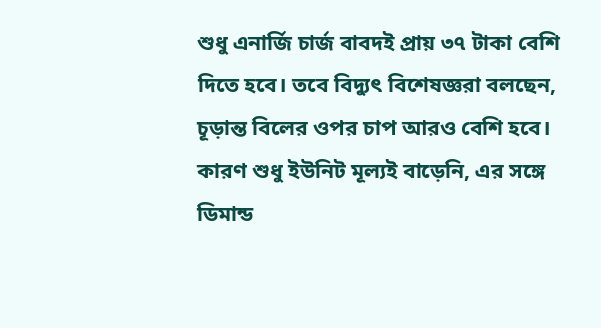শুধু এনার্জি চার্জ বাবদই প্রায় ৩৭ টাকা বেশি দিতে হবে। তবে বিদ্যুৎ বিশেষজ্ঞরা বলছেন, চূড়ান্ত বিলের ওপর চাপ আরও বেশি হবে। কারণ শুধু ইউনিট মূল্যই বাড়েনি, এর সঙ্গে ডিমান্ড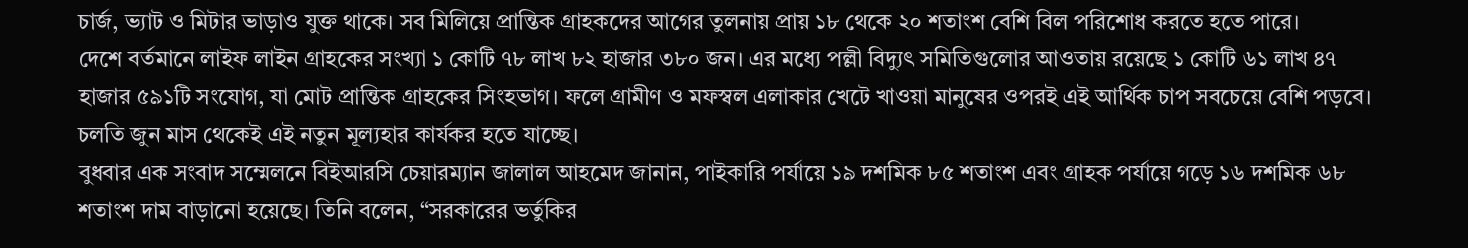চার্জ, ভ্যাট ও মিটার ভাড়াও যুক্ত থাকে। সব মিলিয়ে প্রান্তিক গ্রাহকদের আগের তুলনায় প্রায় ১৮ থেকে ২০ শতাংশ বেশি বিল পরিশোধ করতে হতে পারে।
দেশে বর্তমানে লাইফ লাইন গ্রাহকের সংখ্যা ১ কোটি ৭৮ লাখ ৮২ হাজার ৩৮০ জন। এর মধ্যে পল্লী বিদ্যুৎ সমিতিগুলোর আওতায় রয়েছে ১ কোটি ৬১ লাখ ৪৭ হাজার ৫৯১টি সংযোগ, যা মোট প্রান্তিক গ্রাহকের সিংহভাগ। ফলে গ্রামীণ ও মফস্বল এলাকার খেটে খাওয়া মানুষের ওপরই এই আর্থিক চাপ সবচেয়ে বেশি পড়বে। চলতি জুন মাস থেকেই এই নতুন মূল্যহার কার্যকর হতে যাচ্ছে।
বুধবার এক সংবাদ সম্মেলনে বিইআরসি চেয়ারম্যান জালাল আহমেদ জানান, পাইকারি পর্যায়ে ১৯ দশমিক ৮৫ শতাংশ এবং গ্রাহক পর্যায়ে গড়ে ১৬ দশমিক ৬৮ শতাংশ দাম বাড়ানো হয়েছে। তিনি বলেন, “সরকারের ভর্তুকির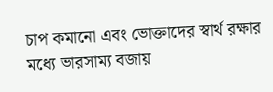চাপ কমানো এবং ভোক্তাদের স্বার্থ রক্ষার মধ্যে ভারসাম্য বজায়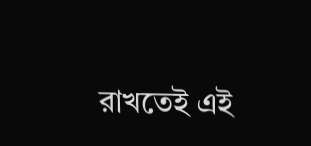রাখতেই এই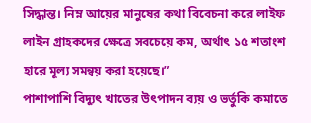সিদ্ধান্ত। নিম্ন আয়ের মানুষের কথা বিবেচনা করে লাইফ লাইন গ্রাহকদের ক্ষেত্রে সবচেয়ে কম, অর্থাৎ ১৫ শতাংশ হারে মূল্য সমন্বয় করা হয়েছে।”
পাশাপাশি বিদ্যুৎ খাতের উৎপাদন ব্যয় ও ভর্তুকি কমাতে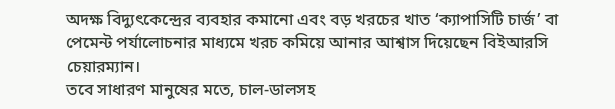অদক্ষ বিদ্যুৎকেন্দ্রের ব্যবহার কমানো এবং বড় খরচের খাত ‘ক্যাপাসিটি চার্জ’ বা পেমেন্ট পর্যালোচনার মাধ্যমে খরচ কমিয়ে আনার আশ্বাস দিয়েছেন বিইআরসি চেয়ারম্যান।
তবে সাধারণ মানুষের মতে, চাল-ডালসহ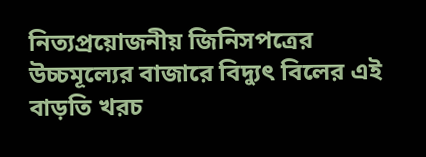নিত্যপ্রয়োজনীয় জিনিসপত্রের উচ্চমূল্যের বাজারে বিদ্যুৎ বিলের এই বাড়তি খরচ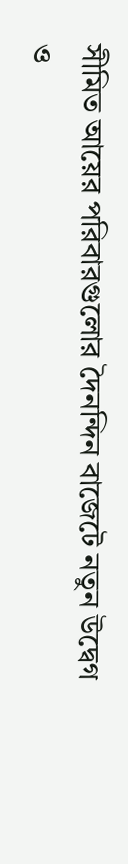সীমিত আয়ের পরিবারগুলোর দৈনন্দিন বাজেটে নতুন উদ্বেগ ও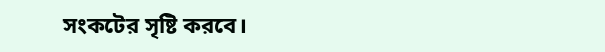সংকটের সৃষ্টি করবে।